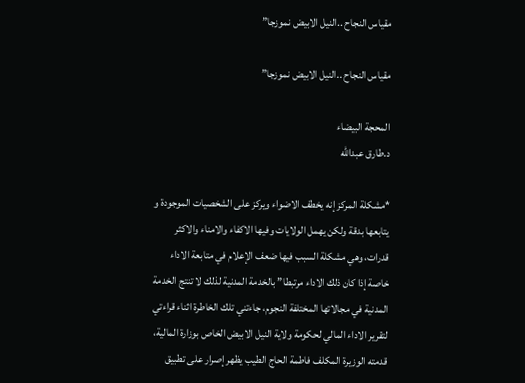مقياس النجاح ..النيل الابيض نموزجا”

مقياس النجاح ..النيل الابيض نموزجا”

المحجة البيضاء
د.طارق عبدالله

*مشكلة المركز إنه يخطف الاضواء ويركز على الشخصيات الموجودة و يتابعها بدقة ولكن يهمل الولايات وفيها الاكفاء والامناء والاكثر قدرات، وهي مشكلة السبب فيها ضعف الإعلام في متابعة الاداء خاصة إذا كان ذلك الاداء مرتبطا” بالخدمة المدنية لذلك لا تنتج الخدمة المدنية في مجالاتها المختلفة النجوم، جاءتني تلك الخاطرة اثناء قراءتي لتقرير الاداء المالي لحكومة ولاية النيل الابيض الخاص بوزارة المالية، قدمته الوزيرة المكلف فاطمة الحاج الطيب يظهر إصرار على تطبيق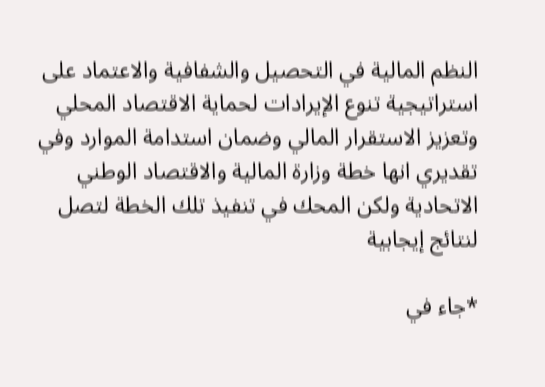النظم المالية في التحصيل والشفافية والاعتماد على استراتيجية تنوع الإيرادات لحماية الاقتصاد المحلي وتعزيز الاستقرار المالي وضمان استدامة الموارد وفي تقديري انها خطة وزارة المالية والاقتصاد الوطني الاتحادية ولكن المحك في تنفيذ تلك الخطة لتصل لنتائج إيجابية

*جاء في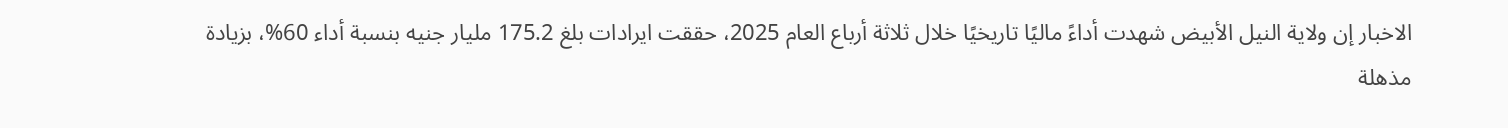الاخبار إن ولاية النيل الأبيض شهدت أداءً ماليًا تاريخيًا خلال ثلاثة أرباع العام 2025، حققت ايرادات بلغ 175.2 مليار جنيه بنسبة أداء 60%، بزيادة مذهلة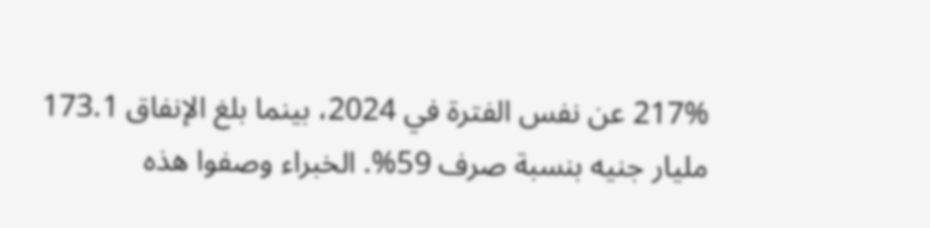217% عن نفس الفترة في 2024، بينما بلغ الإنفاق 173.1 مليار جنيه بنسبة صرف 59%. الخبراء وصفوا هذه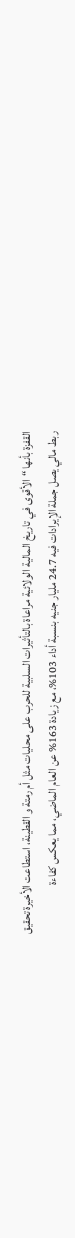القفزة بأنها “الأقوى في تاريخ المالية الولائية مراعاة بالتأثيرات السلبية للحرب على محليات مثل أم رمتة و القطينة، استطاعت الأخيرة تحقيق ربط مالي يصل جملة الإيرادات فيه 24.7 مليار جنيه بنسبة أداء 103%، مع زيادة 163% عن العام الماضي، مما يعكس كفاءة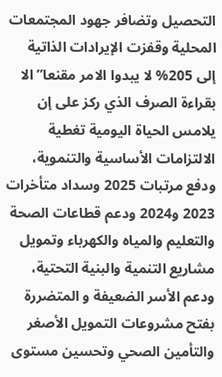التحصيل وتضافر جهود المجتمعات المحلية وقفزت الإيرادات الذاتية إلى 205% لا يبدوا الامر مقنعا” الا بقراءة الصرف الذي ركز على إن يلامس الحياة اليومية تغطية الالتزامات الأساسية والتنموية، ودفع مرتبات 2025 وسداد متأخرات 2023 و2024 ودعم قطاعات الصحة والتعليم والمياه والكهرباء وتمويل مشاريع التنمية والبنية التحتية، ودعم الأسر الضعيفة و المتضررة بفتح مشروعات التمويل الأصغر والتأمين الصحي وتحسين مستوى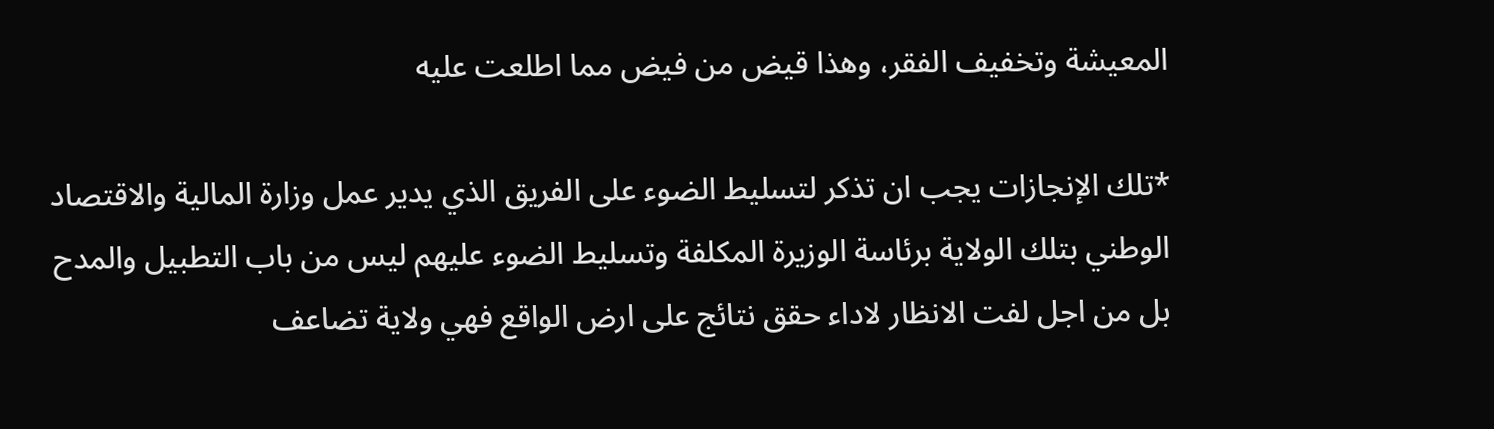المعيشة وتخفيف الفقر، وهذا قيض من فيض مما اطلعت عليه

*تلك الإنجازات يجب ان تذكر لتسليط الضوء على الفريق الذي يدير عمل وزارة المالية والاقتصاد الوطني بتلك الولاية برئاسة الوزيرة المكلفة وتسليط الضوء عليهم ليس من باب التطبيل والمدح بل من اجل لفت الانظار لاداء حقق نتائج على ارض الواقع فهي ولاية تضاعف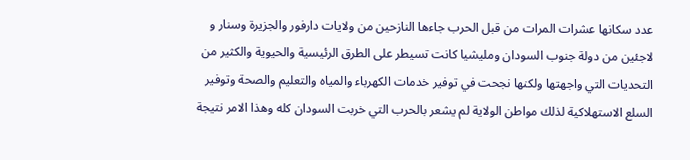عدد سكانها عشرات المرات من قبل الحرب جاءها النازحين من ولايات دارفور والجزيرة وسنار و لاجئين من دولة جنوب السودان ومليشيا كانت تسيطر على الطرق الرئيسية والحيوية والكثير من التحديات التي واجهتها ولكنها نجحت في توفير خدمات الكهرباء والمياه والتعليم والصحة وتوفير السلع الاستهلاكية لذلك مواطن الولاية لم يشعر بالحرب التي خربت السودان كله وهذا الامر نتيجة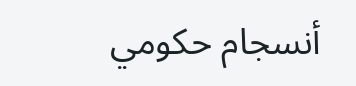أنسجام حكومي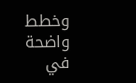وخطط واضحة في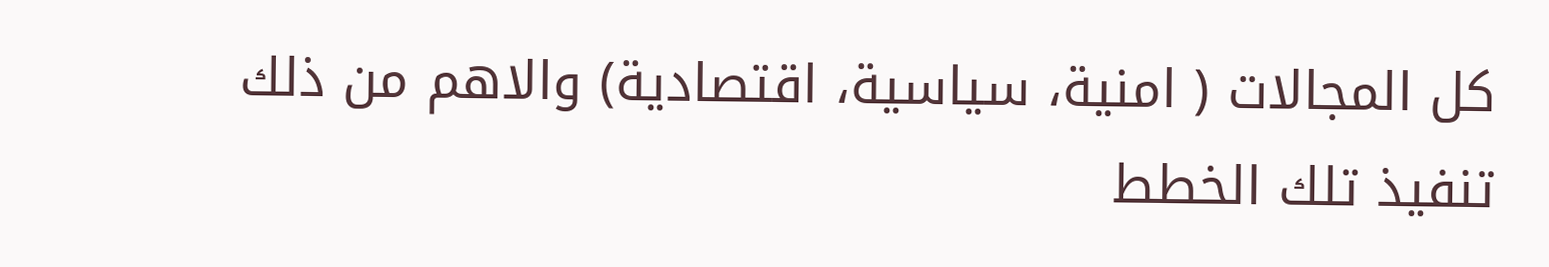كل المجالات ( امنية، سياسية، اقتصادية) والاهم من ذلك تنفيذ تلك الخطط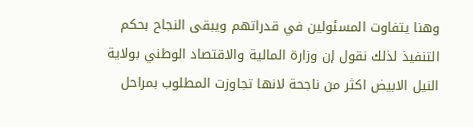وهنا يتفاوت المسئولين في قدراتهم ويبقى النجاح بحكم التنفيذ لذلك نقول إن وزارة المالية والاقتصاد الوطني بولاية النيل الابيض اكثر من ناجحة لانها تجاوزت المطلوب بمراحل